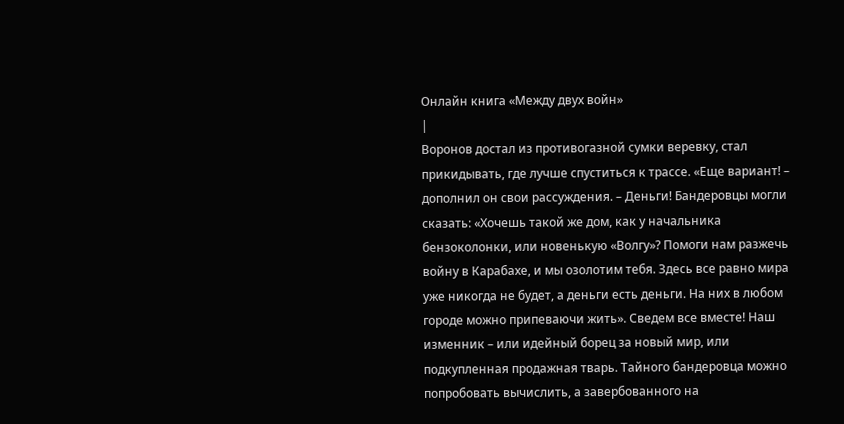Онлайн книга «Между двух войн»
|
Воронов достал из противогазной сумки веревку, стал прикидывать, где лучше спуститься к трассе. «Еще вариант! – дополнил он свои рассуждения. – Деньги! Бандеровцы могли сказать: «Хочешь такой же дом, как у начальника бензоколонки, или новенькую «Волгу»? Помоги нам разжечь войну в Карабахе, и мы озолотим тебя. Здесь все равно мира уже никогда не будет, а деньги есть деньги. На них в любом городе можно припеваючи жить». Сведем все вместе! Наш изменник – или идейный борец за новый мир, или подкупленная продажная тварь. Тайного бандеровца можно попробовать вычислить, а завербованного на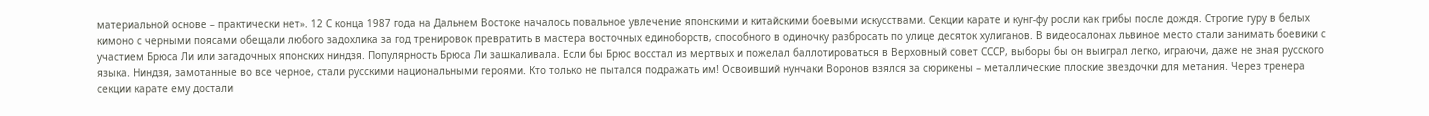материальной основе – практически нет». 12 С конца 1987 года на Дальнем Востоке началось повальное увлечение японскими и китайскими боевыми искусствами. Секции карате и кунг-фу росли как грибы после дождя. Строгие гуру в белых кимоно с черными поясами обещали любого задохлика за год тренировок превратить в мастера восточных единоборств, способного в одиночку разбросать по улице десяток хулиганов. В видеосалонах львиное место стали занимать боевики с участием Брюса Ли или загадочных японских ниндзя. Популярность Брюса Ли зашкаливала. Если бы Брюс восстал из мертвых и пожелал баллотироваться в Верховный совет СССР, выборы бы он выиграл легко, играючи, даже не зная русского языка. Ниндзя, замотанные во все черное, стали русскими национальными героями. Кто только не пытался подражать им! Освоивший нунчаки Воронов взялся за сюрикены – металлические плоские звездочки для метания. Через тренера секции карате ему достали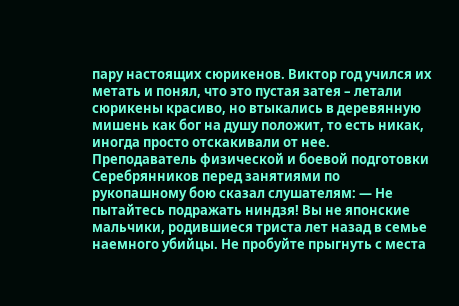пару настоящих сюрикенов. Виктор год учился их метать и понял, что это пустая затея – летали сюрикены красиво, но втыкались в деревянную мишень как бог на душу положит, то есть никак, иногда просто отскакивали от нее. Преподаватель физической и боевой подготовки Серебрянников перед занятиями по рукопашному бою сказал слушателям: — Не пытайтесь подражать ниндзя! Вы не японские мальчики, родившиеся триста лет назад в семье наемного убийцы. Не пробуйте прыгнуть с места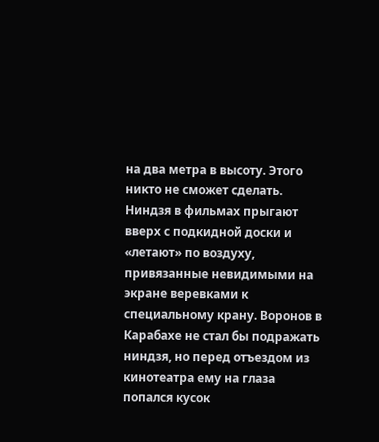на два метра в высоту. Этого никто не сможет сделать. Ниндзя в фильмах прыгают вверх с подкидной доски и «летают» по воздуху, привязанные невидимыми на экране веревками к специальному крану. Воронов в Карабахе не стал бы подражать ниндзя, но перед отъездом из кинотеатра ему на глаза попался кусок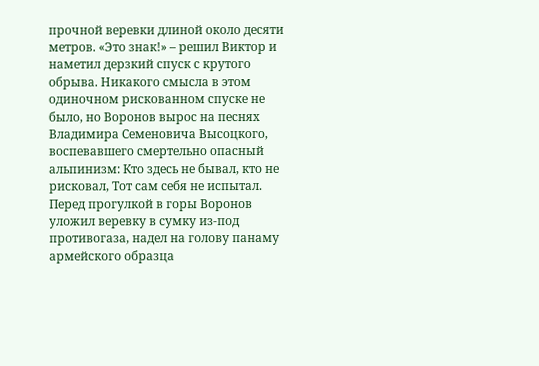прочной веревки длиной около десяти метров. «Это знак!» – решил Виктор и наметил дерзкий спуск с крутого обрыва. Никакого смысла в этом одиночном рискованном спуске не было, но Воронов вырос на песнях Владимира Семеновича Высоцкого, воспевавшего смертельно опасный альпинизм: Кто здесь не бывал, кто не рисковал, Тот сам себя не испытал. Перед прогулкой в горы Воронов уложил веревку в сумку из-под противогаза, надел на голову панаму армейского образца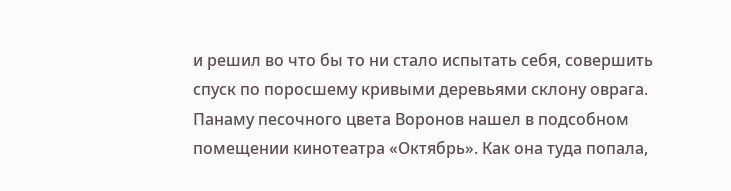и решил во что бы то ни стало испытать себя, совершить спуск по поросшему кривыми деревьями склону оврага. Панаму песочного цвета Воронов нашел в подсобном помещении кинотеатра «Октябрь». Как она туда попала,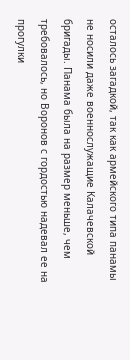осталось загадкой, так как армейского типа панамы не носили даже военнослужащие Калачевской бригады. Панама была на размер меньше, чем требовалось, но Воронов с гордостью надевал ее на прогулки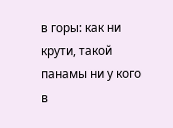в горы: как ни крути, такой панамы ни у кого в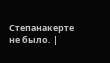Степанакерте не было. |